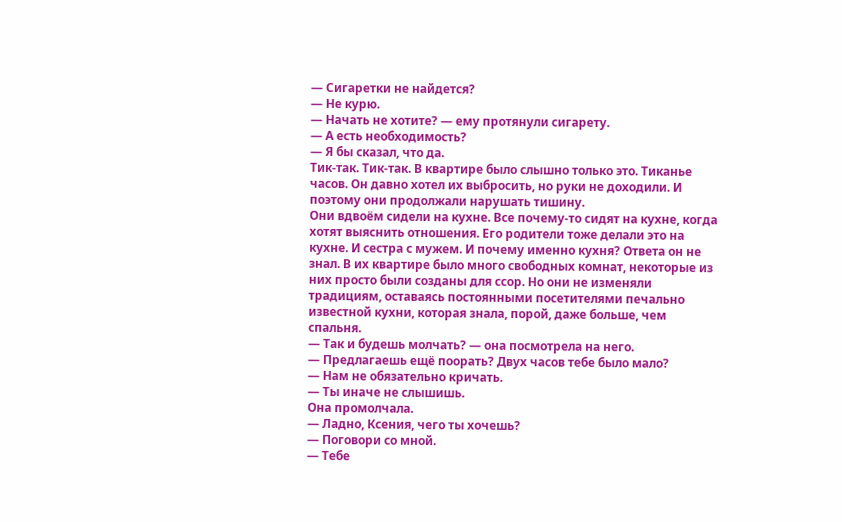— Сигаретки не найдется?
— Не курю.
— Начать не хотите? — ему протянули сигарету.
— А есть необходимость?
— Я бы сказал, что да.
Тик-так. Тик-так. В квартире было слышно только это. Тиканье часов. Он давно хотел их выбросить, но руки не доходили. И поэтому они продолжали нарушать тишину.
Они вдвоём сидели на кухне. Все почему-то сидят на кухне, когда хотят выяснить отношения. Его родители тоже делали это на кухне. И сестра с мужем. И почему именно кухня? Ответа он не знал. В их квартире было много свободных комнат, некоторые из них просто были созданы для ссор. Но они не изменяли традициям, оставаясь постоянными посетителями печально известной кухни, которая знала, порой, даже больше, чем спальня.
— Так и будешь молчать? — она посмотрела на него.
— Предлагаешь ещё поорать? Двух часов тебе было мало?
— Нам не обязательно кричать.
— Ты иначе не слышишь.
Она промолчала.
— Ладно, Ксения, чего ты хочешь?
— Поговори со мной.
— Тебе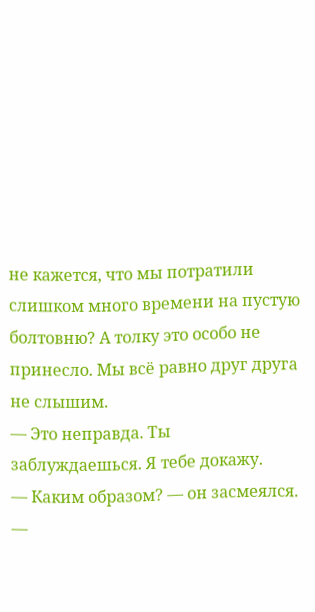не кажется, что мы потратили слишком много времени на пустую болтовню? А толку это особо не принесло. Мы всё равно друг друга не слышим.
— Это неправда. Ты заблуждаешься. Я тебе докажу.
— Каким образом? — он засмеялся.
—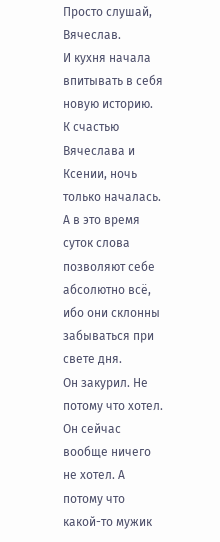Просто слушай, Вячеслав.
И кухня начала впитывать в себя новую историю.
К счастью Вячеслава и Ксении, ночь только началась. А в это время суток слова позволяют себе абсолютно всё, ибо они склонны забываться при свете дня.
Он закурил. Не потому что хотел. Он сейчас вообще ничего не хотел. А потому что какой-то мужик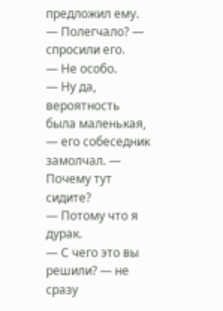предложил ему.
— Полегчало? — спросили его.
— Не особо.
— Ну да, вероятность была маленькая, — его собеседник замолчал. — Почему тут сидите?
— Потому что я дурак.
— С чего это вы решили? — не сразу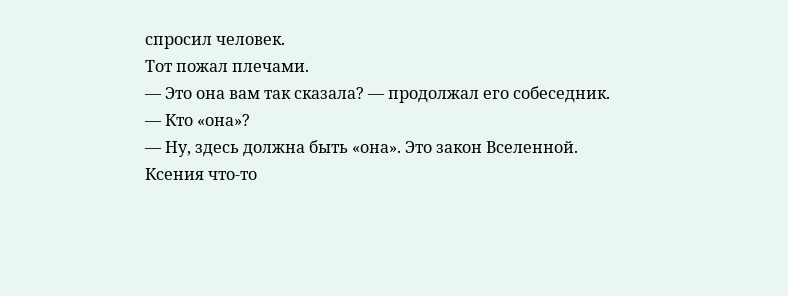спросил человек.
Тот пожал плечами.
— Это она вам так сказала? — продолжал его собеседник.
— Кто «она»?
— Ну, здесь должна быть «она». Это закон Вселенной.
Ксения что-то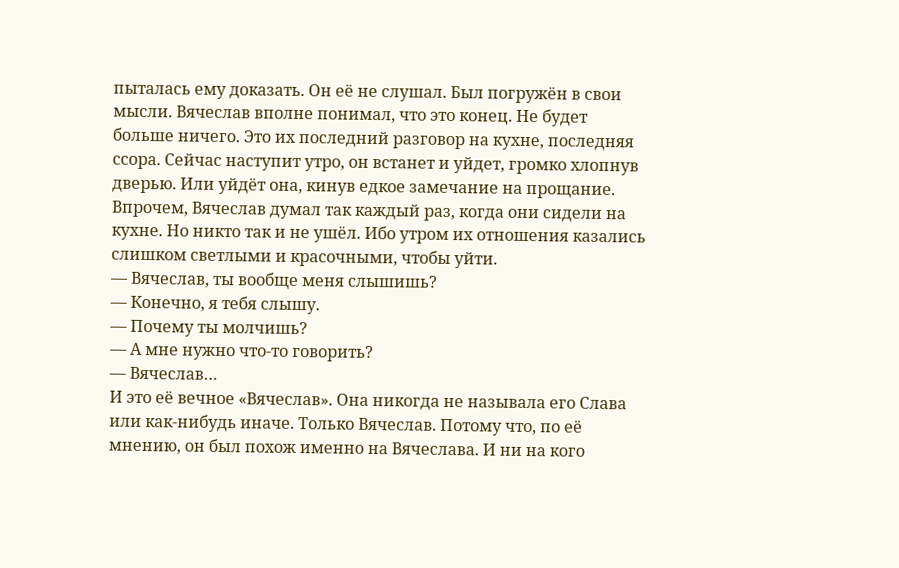пыталась ему доказать. Он её не слушал. Был погружён в свои мысли. Вячеслав вполне понимал, что это конец. Не будет больше ничего. Это их последний разговор на кухне, последняя ссора. Сейчас наступит утро, он встанет и уйдет, громко хлопнув дверью. Или уйдёт она, кинув едкое замечание на прощание. Впрочем, Вячеслав думал так каждый раз, когда они сидели на кухне. Но никто так и не ушёл. Ибо утром их отношения казались слишком светлыми и красочными, чтобы уйти.
— Вячеслав, ты вообще меня слышишь?
— Конечно, я тебя слышу.
— Почему ты молчишь?
— А мне нужно что-то говорить?
— Вячеслав…
И это её вечное «Вячеслав». Она никогда не называла его Слава или как-нибудь иначе. Только Вячеслав. Потому что, по её мнению, он был похож именно на Вячеслава. И ни на кого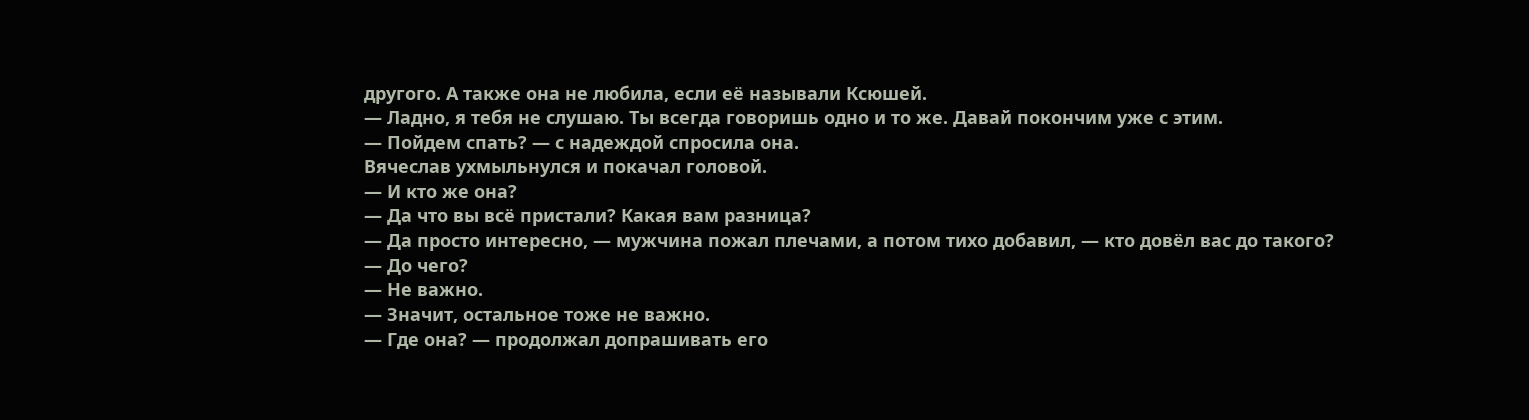другого. А также она не любила, если её называли Ксюшей.
— Ладно, я тебя не слушаю. Ты всегда говоришь одно и то же. Давай покончим уже с этим.
— Пойдем спать? — с надеждой спросила она.
Вячеслав ухмыльнулся и покачал головой.
— И кто же она?
— Да что вы всё пристали? Какая вам разница?
— Да просто интересно, — мужчина пожал плечами, а потом тихо добавил, — кто довёл вас до такого?
— До чего?
— Не важно.
— Значит, остальное тоже не важно.
— Где она? — продолжал допрашивать его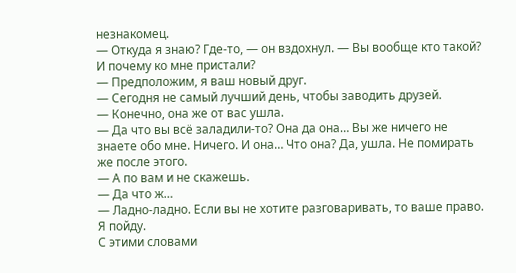незнакомец.
— Откуда я знаю? Где-то, — он вздохнул. — Вы вообще кто такой? И почему ко мне пристали?
— Предположим, я ваш новый друг.
— Сегодня не самый лучший день, чтобы заводить друзей.
— Конечно, она же от вас ушла.
— Да что вы всё заладили-то? Она да она… Вы же ничего не знаете обо мне. Ничего. И она… Что она? Да, ушла. Не помирать же после этого.
— А по вам и не скажешь.
— Да что ж…
— Ладно-ладно. Если вы не хотите разговаривать, то ваше право. Я пойду.
С этими словами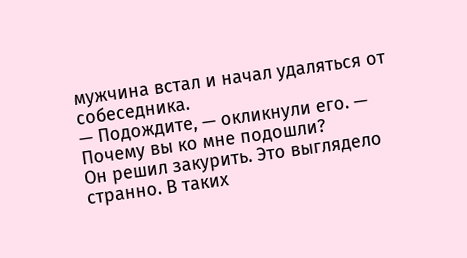мужчина встал и начал удаляться от собеседника.
— Подождите, — окликнули его. — Почему вы ко мне подошли?
Он решил закурить. Это выглядело странно. В таких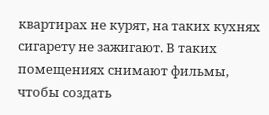квартирах не курят, на таких кухнях сигарету не зажигают. В таких помещениях снимают фильмы, чтобы создать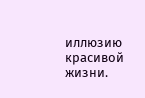иллюзию красивой жизни.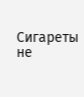Сигареты не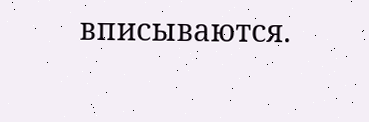вписываются.